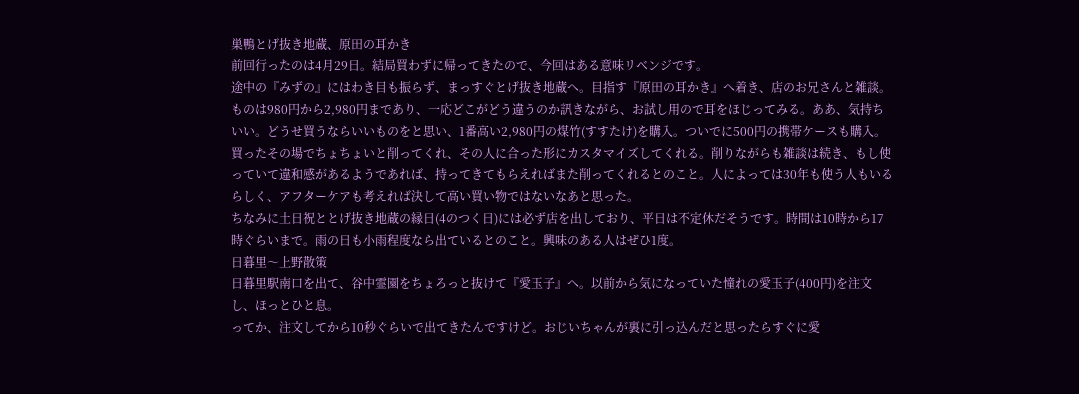巣鴨とげ抜き地蔵、原田の耳かき
前回行ったのは4月29日。結局買わずに帰ってきたので、今回はある意味リベンジです。
途中の『みずの』にはわき目も振らず、まっすぐとげ抜き地蔵へ。目指す『原田の耳かき』へ着き、店のお兄さんと雑談。ものは980円から2,980円まであり、一応どこがどう違うのか訊きながら、お試し用ので耳をほじってみる。ああ、気持ちいい。どうせ買うならいいものをと思い、1番高い2,980円の煤竹(すすたけ)を購入。ついでに500円の携帯ケースも購入。
買ったその場でちょちょいと削ってくれ、その人に合った形にカスタマイズしてくれる。削りながらも雑談は続き、もし使っていて違和感があるようであれば、持ってきてもらえればまた削ってくれるとのこと。人によっては30年も使う人もいるらしく、アフターケアも考えれば決して高い買い物ではないなあと思った。
ちなみに土日祝ととげ抜き地蔵の縁日(4のつく日)には必ず店を出しており、平日は不定休だそうです。時間は10時から17時ぐらいまで。雨の日も小雨程度なら出ているとのこと。興味のある人はぜひ1度。
日暮里〜上野散策
日暮里駅南口を出て、谷中霊園をちょろっと抜けて『愛玉子』へ。以前から気になっていた憧れの愛玉子(400円)を注文し、ほっとひと息。
ってか、注文してから10秒ぐらいで出てきたんですけど。おじいちゃんが裏に引っ込んだと思ったらすぐに愛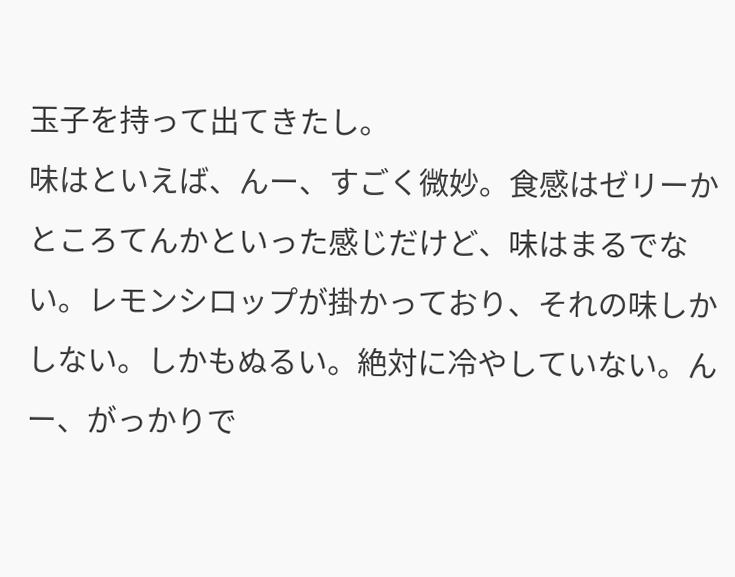玉子を持って出てきたし。
味はといえば、んー、すごく微妙。食感はゼリーかところてんかといった感じだけど、味はまるでない。レモンシロップが掛かっており、それの味しかしない。しかもぬるい。絶対に冷やしていない。んー、がっかりで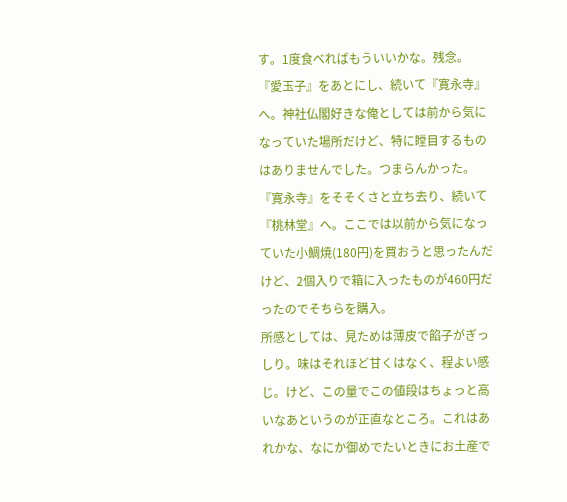す。1度食べればもういいかな。残念。
『愛玉子』をあとにし、続いて『寛永寺』へ。神社仏閣好きな俺としては前から気になっていた場所だけど、特に瞠目するものはありませんでした。つまらんかった。
『寛永寺』をそそくさと立ち去り、続いて『桃林堂』へ。ここでは以前から気になっていた小鯛焼(180円)を買おうと思ったんだけど、2個入りで箱に入ったものが460円だったのでそちらを購入。
所感としては、見ためは薄皮で餡子がぎっしり。味はそれほど甘くはなく、程よい感じ。けど、この量でこの値段はちょっと高いなあというのが正直なところ。これはあれかな、なにか御めでたいときにお土産で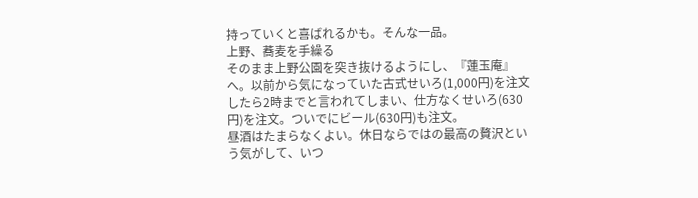持っていくと喜ばれるかも。そんな一品。
上野、蕎麦を手繰る
そのまま上野公園を突き抜けるようにし、『蓮玉庵』へ。以前から気になっていた古式せいろ(1,000円)を注文したら2時までと言われてしまい、仕方なくせいろ(630円)を注文。ついでにビール(630円)も注文。
昼酒はたまらなくよい。休日ならではの最高の贅沢という気がして、いつ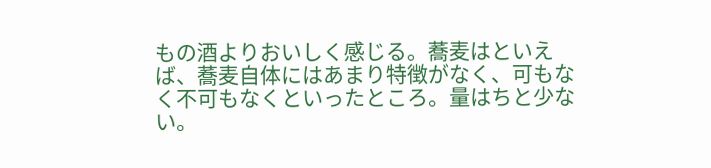もの酒よりおいしく感じる。蕎麦はといえば、蕎麦自体にはあまり特徴がなく、可もなく不可もなくといったところ。量はちと少ない。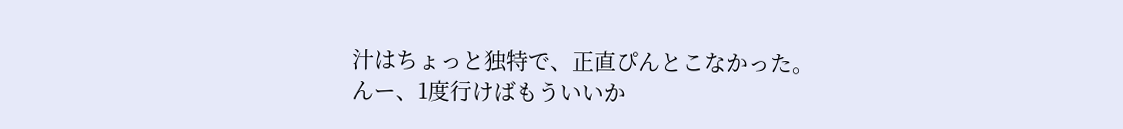汁はちょっと独特で、正直ぴんとこなかった。んー、1度行けばもういいか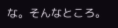な。そんなところ。